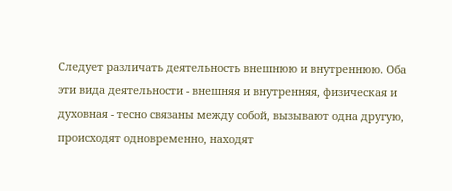Следует различать деятельность внешнюю и внутреннюю. Оба эти вида деятельности - внешняя и внутренняя, физическая и духовная - тесно связаны между собой, вызывают одна другую, происходят одновременно, находят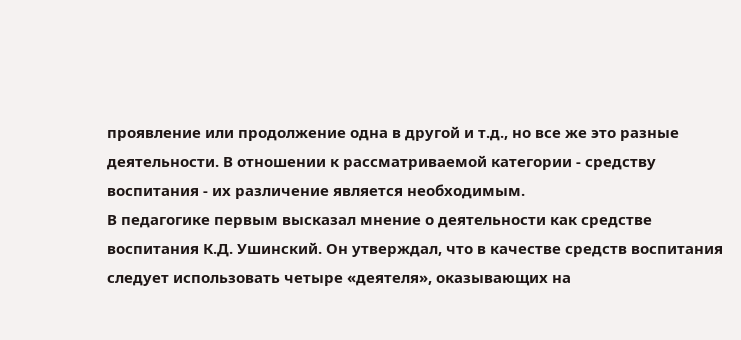проявление или продолжение одна в другой и т.д., но все же это разные деятельности. В отношении к рассматриваемой категории - средству воспитания - их различение является необходимым.
В педагогике первым высказал мнение о деятельности как средстве воспитания К.Д. Ушинский. Он утверждал, что в качестве средств воспитания следует использовать четыре «деятеля», оказывающих на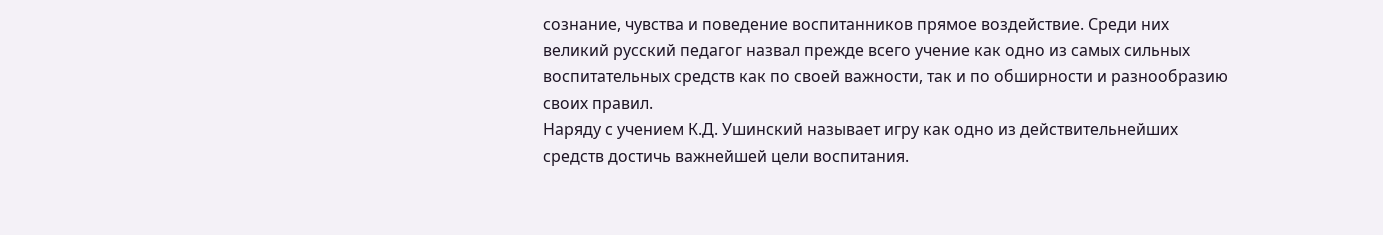сознание, чувства и поведение воспитанников прямое воздействие. Среди них великий русский педагог назвал прежде всего учение как одно из самых сильных воспитательных средств как по своей важности, так и по обширности и разнообразию своих правил.
Наряду с учением К.Д. Ушинский называет игру как одно из действительнейших средств достичь важнейшей цели воспитания.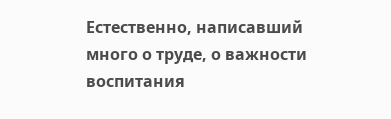Естественно, написавший много о труде, о важности воспитания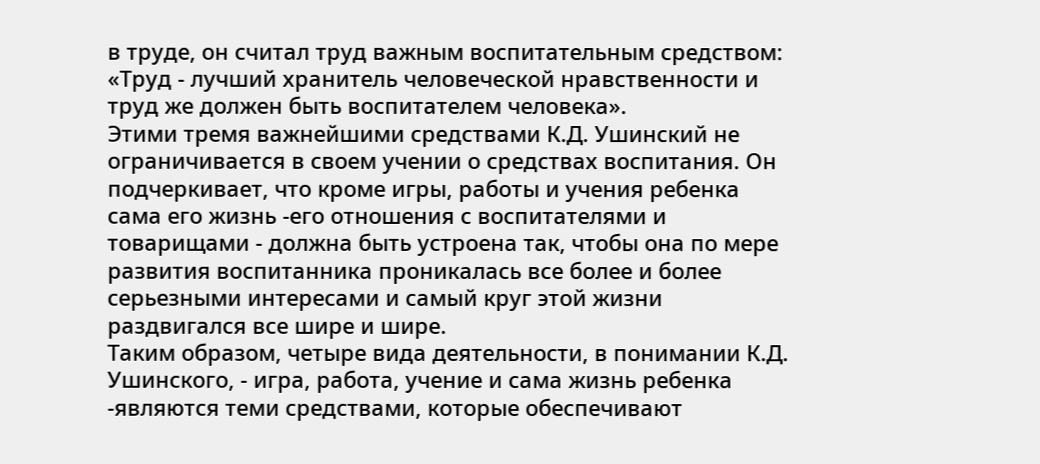в труде, он считал труд важным воспитательным средством: «Труд - лучший хранитель человеческой нравственности и труд же должен быть воспитателем человека».
Этими тремя важнейшими средствами К.Д. Ушинский не ограничивается в своем учении о средствах воспитания. Он подчеркивает, что кроме игры, работы и учения ребенка сама его жизнь -его отношения с воспитателями и товарищами - должна быть устроена так, чтобы она по мере развития воспитанника проникалась все более и более серьезными интересами и самый круг этой жизни раздвигался все шире и шире.
Таким образом, четыре вида деятельности, в понимании К.Д. Ушинского, - игра, работа, учение и сама жизнь ребенка -являются теми средствами, которые обеспечивают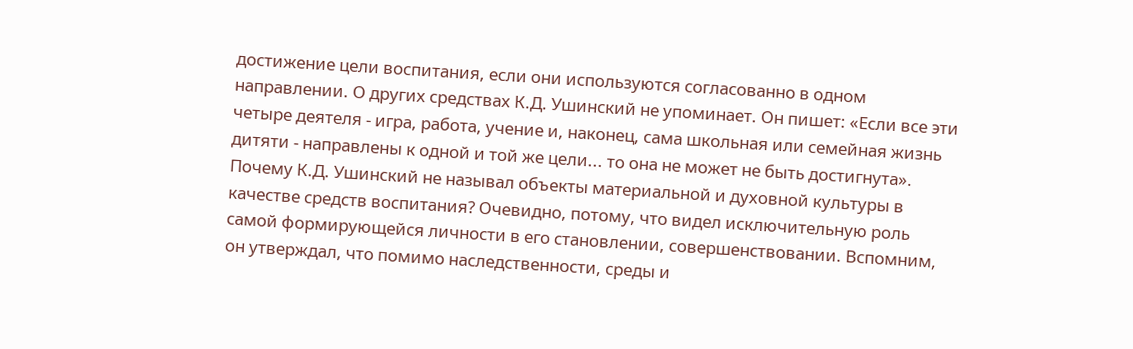достижение цели воспитания, если они используются согласованно в одном направлении. О других средствах К.Д. Ушинский не упоминает. Он пишет: «Если все эти четыре деятеля - игра, работа, учение и, наконец, сама школьная или семейная жизнь дитяти - направлены к одной и той же цели... то она не может не быть достигнута».
Почему К.Д. Ушинский не называл объекты материальной и духовной культуры в качестве средств воспитания? Очевидно, потому, что видел исключительную роль самой формирующейся личности в его становлении, совершенствовании. Вспомним, он утверждал, что помимо наследственности, среды и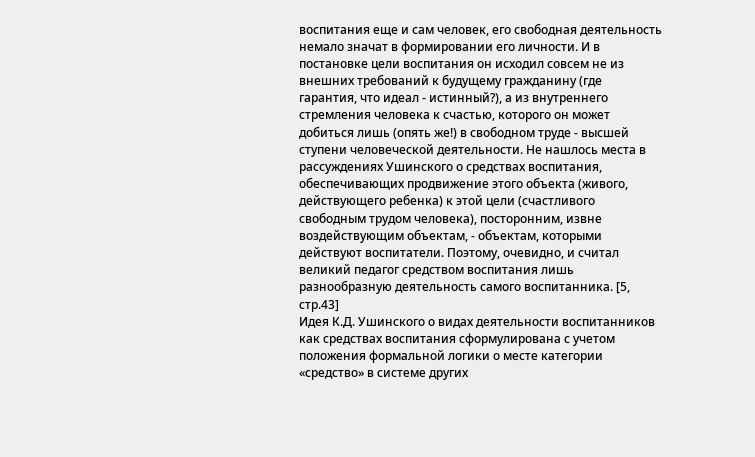воспитания еще и сам человек, его свободная деятельность немало значат в формировании его личности. И в постановке цели воспитания он исходил совсем не из внешних требований к будущему гражданину (где гарантия, что идеал - истинный?), а из внутреннего стремления человека к счастью, которого он может добиться лишь (опять же!) в свободном труде - высшей ступени человеческой деятельности. Не нашлось места в рассуждениях Ушинского о средствах воспитания, обеспечивающих продвижение этого объекта (живого, действующего ребенка) к этой цели (счастливого свободным трудом человека), посторонним, извне воздействующим объектам, - объектам, которыми действуют воспитатели. Поэтому, очевидно, и считал великий педагог средством воспитания лишь разнообразную деятельность самого воспитанника. [5, стр.43]
Идея К.Д. Ушинского о видах деятельности воспитанников как средствах воспитания сформулирована с учетом положения формальной логики о месте категории «средство» в системе других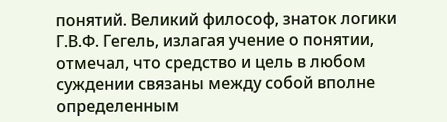понятий. Великий философ, знаток логики Г.В.Ф. Гегель, излагая учение о понятии, отмечал, что средство и цель в любом суждении связаны между собой вполне определенным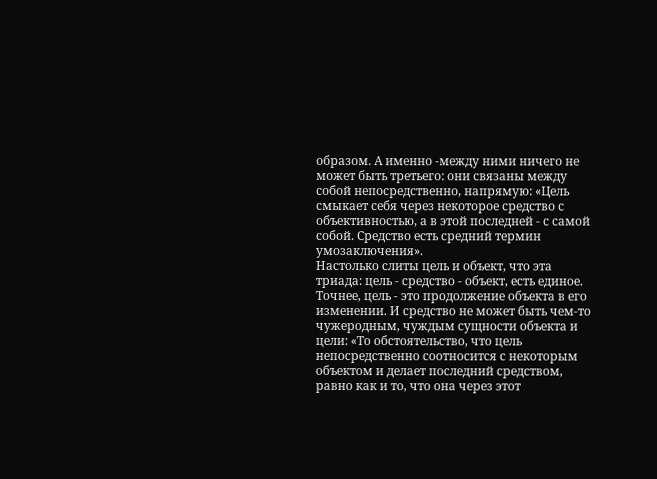образом. А именно -между ними ничего не может быть третьего: они связаны между собой непосредственно, напрямую: «Цель смыкает себя через некоторое средство с объективностью, а в этой последней - с самой собой. Средство есть средний термин умозаключения».
Настолько слиты цель и объект, что эта триада: цель - средство - объект, есть единое. Точнее, цель - это продолжение объекта в его изменении. И средство не может быть чем-то чужеродным, чуждым сущности объекта и цели: «То обстоятельство, что цель непосредственно соотносится с некоторым объектом и делает последний средством, равно как и то, что она через этот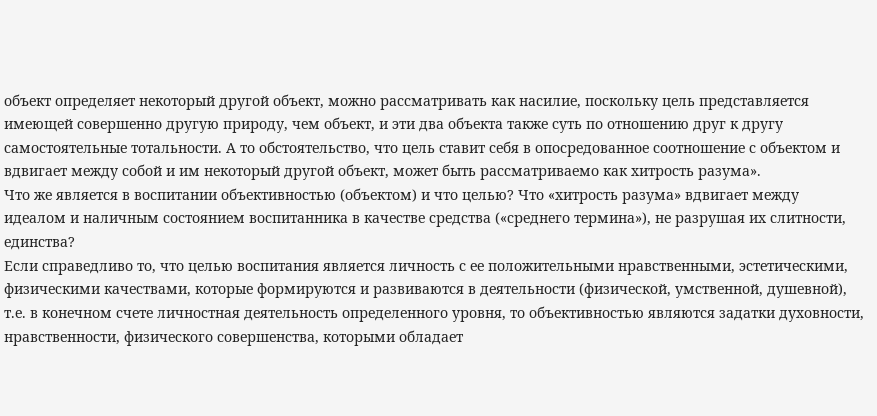объект определяет некоторый другой объект, можно рассматривать как насилие, поскольку цель представляется имеющей совершенно другую природу, чем объект, и эти два объекта также суть по отношению друг к другу самостоятельные тотальности. А то обстоятельство, что цель ставит себя в опосредованное соотношение с объектом и вдвигает между собой и им некоторый другой объект, может быть рассматриваемо как хитрость разума».
Что же является в воспитании объективностью (объектом) и что целью? Что «хитрость разума» вдвигает между идеалом и наличным состоянием воспитанника в качестве средства («среднего термина»), не разрушая их слитности, единства?
Если справедливо то, что целью воспитания является личность с ее положительными нравственными, эстетическими, физическими качествами, которые формируются и развиваются в деятельности (физической, умственной, душевной), т.е. в конечном счете личностная деятельность определенного уровня, то объективностью являются задатки духовности, нравственности, физического совершенства, которыми обладает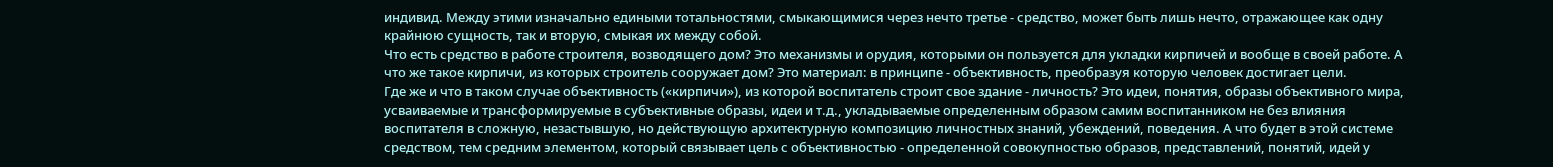индивид. Между этими изначально едиными тотальностями, смыкающимися через нечто третье - средство, может быть лишь нечто, отражающее как одну крайнюю сущность, так и вторую, смыкая их между собой.
Что есть средство в работе строителя, возводящего дом? Это механизмы и орудия, которыми он пользуется для укладки кирпичей и вообще в своей работе. А что же такое кирпичи, из которых строитель сооружает дом? Это материал: в принципе - объективность, преобразуя которую человек достигает цели.
Где же и что в таком случае объективность («кирпичи»), из которой воспитатель строит свое здание - личность? Это идеи, понятия, образы объективного мира, усваиваемые и трансформируемые в субъективные образы, идеи и т.д., укладываемые определенным образом самим воспитанником не без влияния воспитателя в сложную, незастывшую, но действующую архитектурную композицию личностных знаний, убеждений, поведения. А что будет в этой системе средством, тем средним элементом, который связывает цель с объективностью - определенной совокупностью образов, представлений, понятий, идей у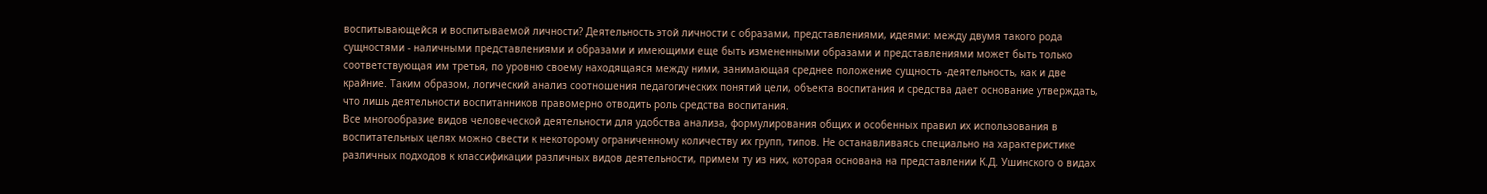воспитывающейся и воспитываемой личности? Деятельность этой личности с образами, представлениями, идеями: между двумя такого рода сущностями - наличными представлениями и образами и имеющими еще быть измененными образами и представлениями может быть только соответствующая им третья, по уровню своему находящаяся между ними, занимающая среднее положение сущность -деятельность, как и две крайние. Таким образом, логический анализ соотношения педагогических понятий цели, объекта воспитания и средства дает основание утверждать, что лишь деятельности воспитанников правомерно отводить роль средства воспитания.
Все многообразие видов человеческой деятельности для удобства анализа, формулирования общих и особенных правил их использования в воспитательных целях можно свести к некоторому ограниченному количеству их групп, типов. Не останавливаясь специально на характеристике различных подходов к классификации различных видов деятельности, примем ту из них, которая основана на представлении К.Д. Ушинского о видах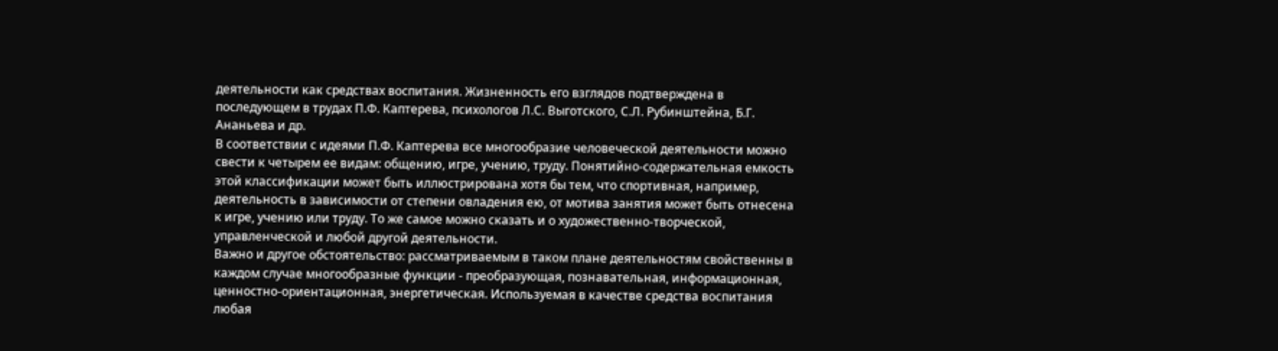деятельности как средствах воспитания. Жизненность его взглядов подтверждена в последующем в трудах П.Ф. Каптерева, психологов Л.С. Выготского, С.Л. Рубинштейна, Б.Г. Ананьева и др.
В соответствии с идеями П.Ф. Каптерева все многообразие человеческой деятельности можно свести к четырем ее видам: общению, игре, учению, труду. Понятийно-содержательная емкость этой классификации может быть иллюстрирована хотя бы тем, что спортивная, например, деятельность в зависимости от степени овладения ею, от мотива занятия может быть отнесена к игре, учению или труду. То же самое можно сказать и о художественно-творческой, управленческой и любой другой деятельности.
Важно и другое обстоятельство: рассматриваемым в таком плане деятельностям свойственны в каждом случае многообразные функции - преобразующая, познавательная, информационная, ценностно-ориентационная, энергетическая. Используемая в качестве средства воспитания любая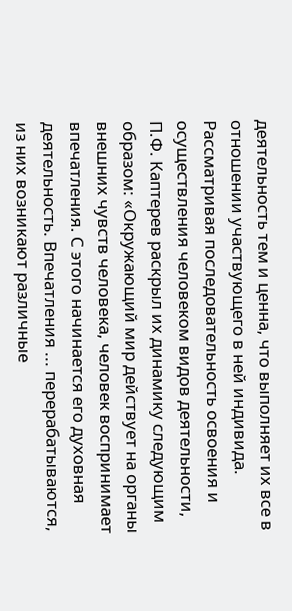деятельность тем и ценна, что выполняет их все в отношении участвующего в ней индивида.
Рассматривая последовательность освоения и осуществления человеком видов деятельности, П.Ф. Каптерев раскрыл их динамику следующим образом: «Окружающий мир действует на органы внешних чувств человека, человек воспринимает впечатления. С этого начинается его духовная деятельность. Впечатления ... перерабатываются, из них возникают различные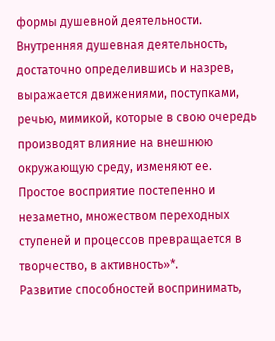формы душевной деятельности. Внутренняя душевная деятельность, достаточно определившись и назрев, выражается движениями, поступками, речью, мимикой, которые в свою очередь производят влияние на внешнюю окружающую среду, изменяют ее. Простое восприятие постепенно и незаметно, множеством переходных ступеней и процессов превращается в творчество, в активность»*.
Развитие способностей воспринимать,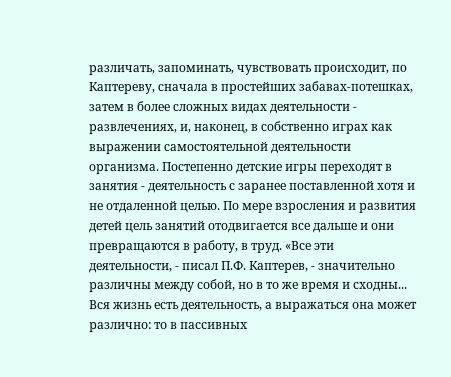различать, запоминать, чувствовать происходит, по Каптереву, сначала в простейших забавах-потешках, затем в более сложных видах деятельности - развлечениях, и, наконец, в собственно играх как выражении самостоятельной деятельности организма. Постепенно детские игры переходят в занятия - деятельность с заранее поставленной хотя и не отдаленной целью. По мере взросления и развития детей цель занятий отодвигается все дальше и они превращаются в работу, в труд. «Все эти деятельности, - писал П.Ф. Каптерев, - значительно различны между собой, но в то же время и сходны... Вся жизнь есть деятельность, а выражаться она может различно: то в пассивных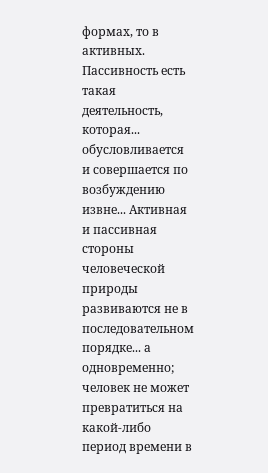формах, то в активных. Пассивность есть такая деятельность, которая... обусловливается и совершается по возбуждению извне... Активная и пассивная стороны человеческой природы развиваются не в последовательном порядке... а одновременно; человек не может превратиться на какой-либо период времени в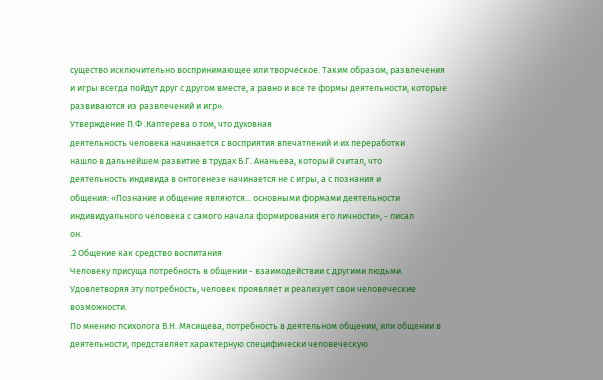существо исключительно воспринимающее или творческое. Таким образом, развлечения и игры всегда пойдут друг с другом вместе, а равно и все те формы деятельности, которые развиваются из развлечений и игр».
Утверждение П.Ф .Каптерева о том, что духовная
деятельность человека начинается с восприятия впечатлений и их переработки
нашло в дальнейшем развитие в трудах Б.Г. Ананьева, который считал, что
деятельность индивида в онтогенезе начинается не с игры, а с познания и
общения: «Познание и общение являются... основными формами деятельности
индивидуального человека с самого начала формирования его личности», - писал
он.
.2 Общение как средство воспитания
Человеку присуща потребность в общении - взаимодействии с другими людьми. Удовлетворяя эту потребность, человек проявляет и реализует свои человеческие возможности.
По мнению психолога В.Н. Мясищева, потребность в деятельном общении, или общении в деятельности, представляет характерную специфически человеческую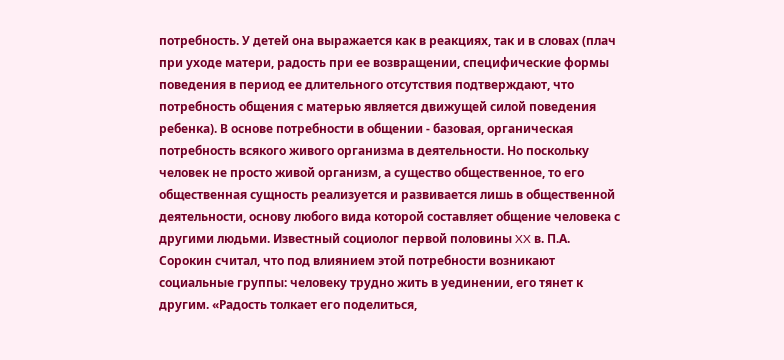потребность. У детей она выражается как в реакциях, так и в словах (плач при уходе матери, радость при ее возвращении, специфические формы поведения в период ее длительного отсутствия подтверждают, что потребность общения с матерью является движущей силой поведения ребенка). В основе потребности в общении - базовая, органическая потребность всякого живого организма в деятельности. Но поскольку человек не просто живой организм, а существо общественное, то его общественная сущность реализуется и развивается лишь в общественной деятельности, основу любого вида которой составляет общение человека с другими людьми. Известный социолог первой половины XX в. П.А. Сорокин считал, что под влиянием этой потребности возникают социальные группы: человеку трудно жить в уединении, его тянет к другим. «Радость толкает его поделиться,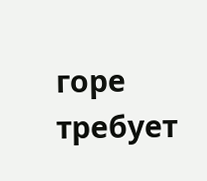горе требует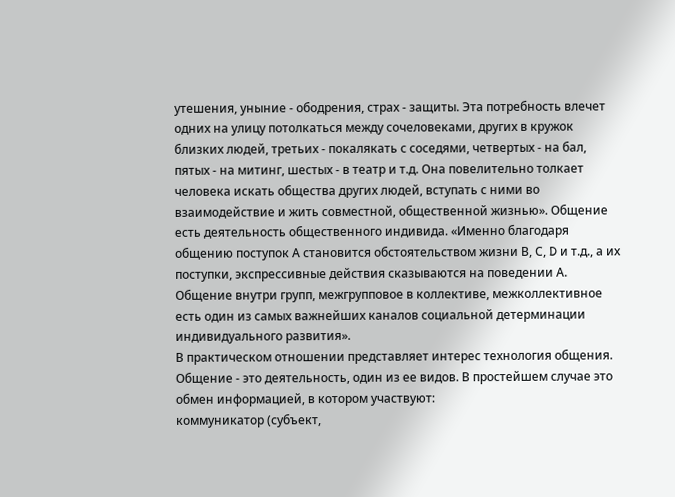утешения, уныние - ободрения, страх - защиты. Эта потребность влечет одних на улицу потолкаться между сочеловеками, других в кружок близких людей, третьих - покалякать с соседями, четвертых - на бал, пятых - на митинг, шестых - в театр и т.д. Она повелительно толкает человека искать общества других людей, вступать с ними во взаимодействие и жить совместной, общественной жизнью». Общение есть деятельность общественного индивида. «Именно благодаря общению поступок А становится обстоятельством жизни В, С, D и т.д., а их поступки, экспрессивные действия сказываются на поведении А. Общение внутри групп, межгрупповое в коллективе, межколлективное есть один из самых важнейших каналов социальной детерминации индивидуального развития».
В практическом отношении представляет интерес технология общения. Общение - это деятельность, один из ее видов. В простейшем случае это обмен информацией, в котором участвуют:
коммуникатор (субъект,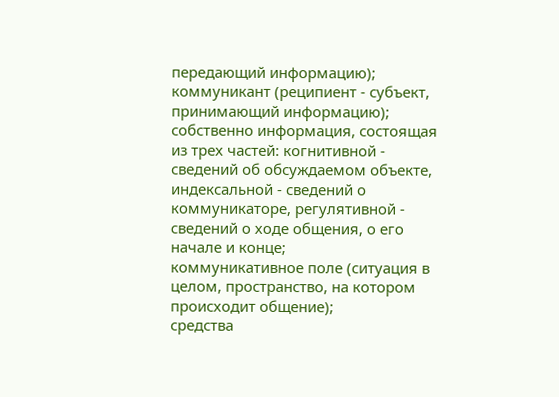передающий информацию);
коммуникант (реципиент - субъект, принимающий информацию);
собственно информация, состоящая из трех частей: когнитивной - сведений об обсуждаемом объекте, индексальной - сведений о коммуникаторе, регулятивной - сведений о ходе общения, о его начале и конце;
коммуникативное поле (ситуация в целом, пространство, на котором происходит общение);
средства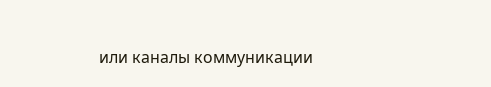или каналы коммуникации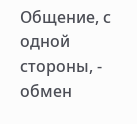Общение, с одной стороны, - обмен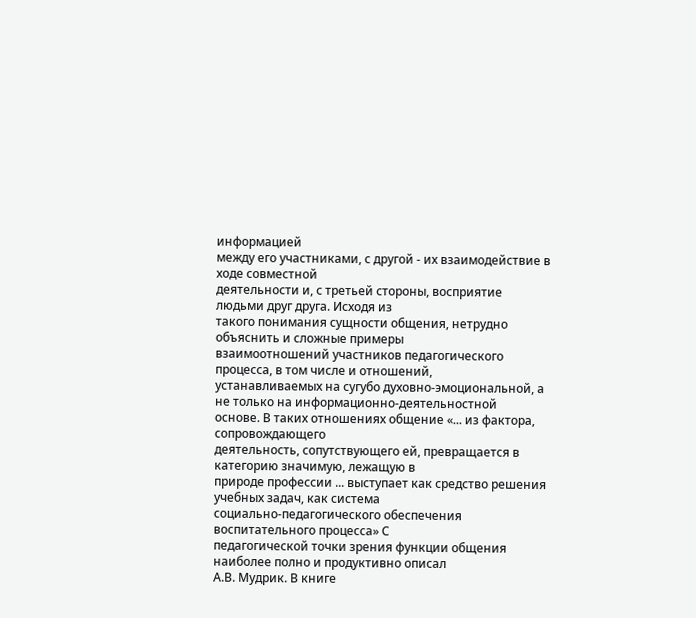информацией
между его участниками, с другой - их взаимодействие в ходе совместной
деятельности и, с третьей стороны, восприятие людьми друг друга. Исходя из
такого понимания сущности общения, нетрудно объяснить и сложные примеры
взаимоотношений участников педагогического процесса, в том числе и отношений,
устанавливаемых на сугубо духовно-эмоциональной, а не только на информационно-деятельностной
основе. В таких отношениях общение «... из фактора, сопровождающего
деятельность, сопутствующего ей, превращается в категорию значимую, лежащую в
природе профессии ... выступает как средство решения учебных задач, как система
социально-педагогического обеспечения воспитательного процесса» С
педагогической точки зрения функции общения наиболее полно и продуктивно описал
А.В. Мудрик. В книге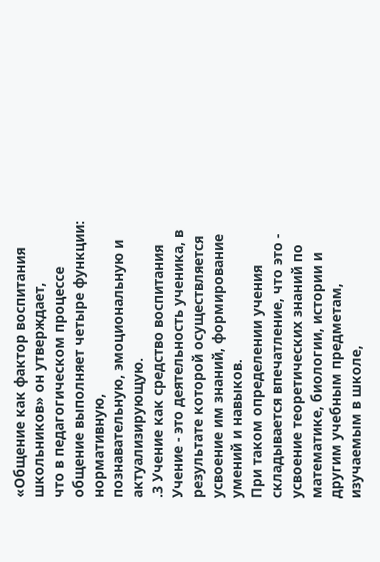«Общение как фактор воспитания школьников» он утверждает,
что в педагогическом процессе общение выполняет четыре функции: нормативную,
познавательную, эмоциональную и актуализирующую.
.3 Учение как средство воспитания
Учение - это деятельность ученика, в результате которой осуществляется усвоение им знаний, формирование умений и навыков.
При таком определении учения складывается впечатление, что это - усвоение теоретических знаний по математике, биологии, истории и другим учебным предметам, изучаемым в школе,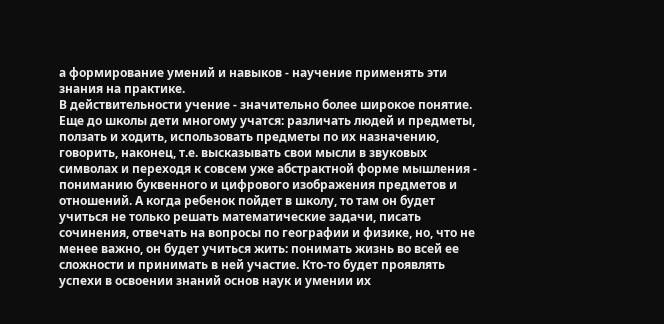а формирование умений и навыков - научение применять эти знания на практике.
В действительности учение - значительно более широкое понятие. Еще до школы дети многому учатся: различать людей и предметы, ползать и ходить, использовать предметы по их назначению, говорить, наконец, т.е. высказывать свои мысли в звуковых символах и переходя к совсем уже абстрактной форме мышления - пониманию буквенного и цифрового изображения предметов и отношений. А когда ребенок пойдет в школу, то там он будет учиться не только решать математические задачи, писать сочинения, отвечать на вопросы по географии и физике, но, что не менее важно, он будет учиться жить: понимать жизнь во всей ее сложности и принимать в ней участие. Кто-то будет проявлять успехи в освоении знаний основ наук и умении их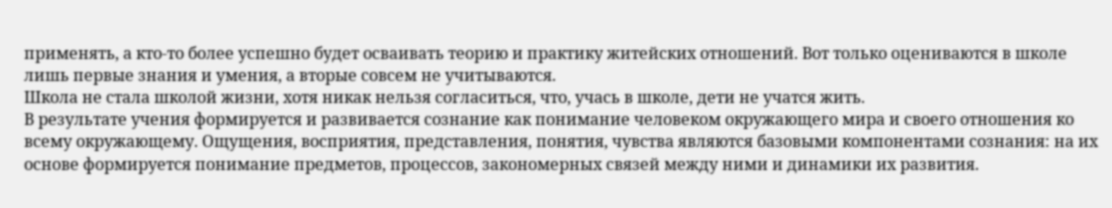применять, а кто-то более успешно будет осваивать теорию и практику житейских отношений. Вот только оцениваются в школе лишь первые знания и умения, а вторые совсем не учитываются.
Школа не стала школой жизни, хотя никак нельзя согласиться, что, учась в школе, дети не учатся жить.
В результате учения формируется и развивается сознание как понимание человеком окружающего мира и своего отношения ко всему окружающему. Ощущения, восприятия, представления, понятия, чувства являются базовыми компонентами сознания: на их основе формируется понимание предметов, процессов, закономерных связей между ними и динамики их развития.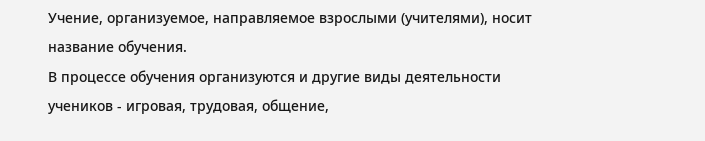Учение, организуемое, направляемое взрослыми (учителями), носит название обучения.
В процессе обучения организуются и другие виды деятельности учеников - игровая, трудовая, общение,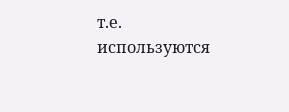т.е. используются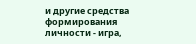и другие средства формирования личности - игра,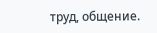труд, общение.